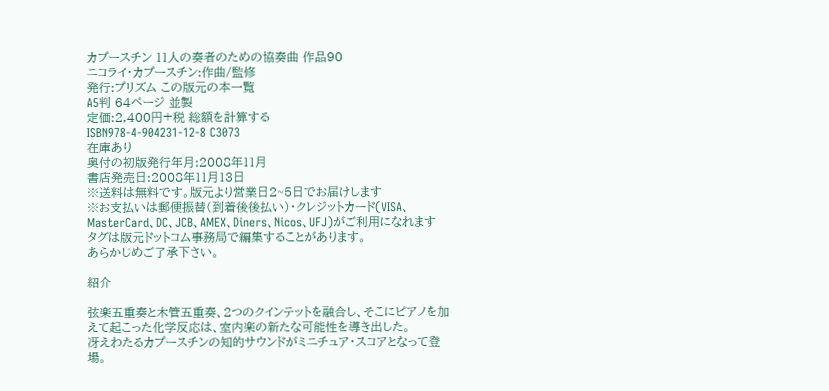カプースチン 11人の奏者のための協奏曲 作品90
ニコライ・カプースチン:作曲/監修
発行:プリズム この版元の本一覧
A5判 64ページ 並製
定価:2,400円+税 総額を計算する
ISBN978-4-904231-12-8 C3073
在庫あり
奥付の初版発行年月:2008年11月
書店発売日:2008年11月13日
※送料は無料です。版元より営業日2~5日でお届けします
※お支払いは郵便振替(到着後後払い)・クレジットカード(VISA、MasterCard、DC、JCB、AMEX、Diners、Nicos、UFJ)がご利用になれます
タグは版元ドットコム事務局で編集することがあります。
あらかじめご了承下さい。

紹介

弦楽五重奏と木管五重奏、2つのクインテットを融合し、そこにピアノを加えて起こった化学反応は、室内楽の新たな可能性を導き出した。
冴えわたるカプースチンの知的サウンドがミニチュア・スコアとなって登場。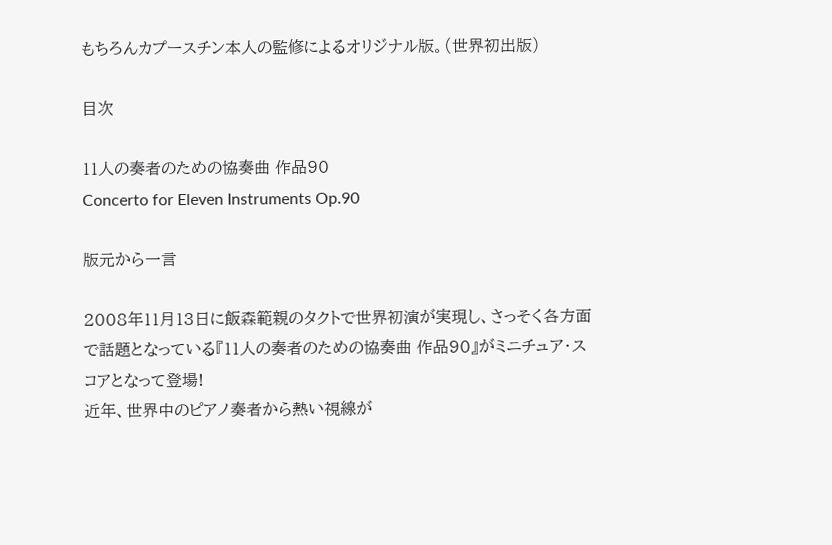もちろんカプースチン本人の監修によるオリジナル版。(世界初出版)

目次

11人の奏者のための協奏曲 作品90
Concerto for Eleven Instruments Op.90

版元から一言

2008年11月13日に飯森範親のタクトで世界初演が実現し、さっそく各方面で話題となっている『11人の奏者のための協奏曲 作品90』がミニチュア・スコアとなって登場!
近年、世界中のピアノ奏者から熱い視線が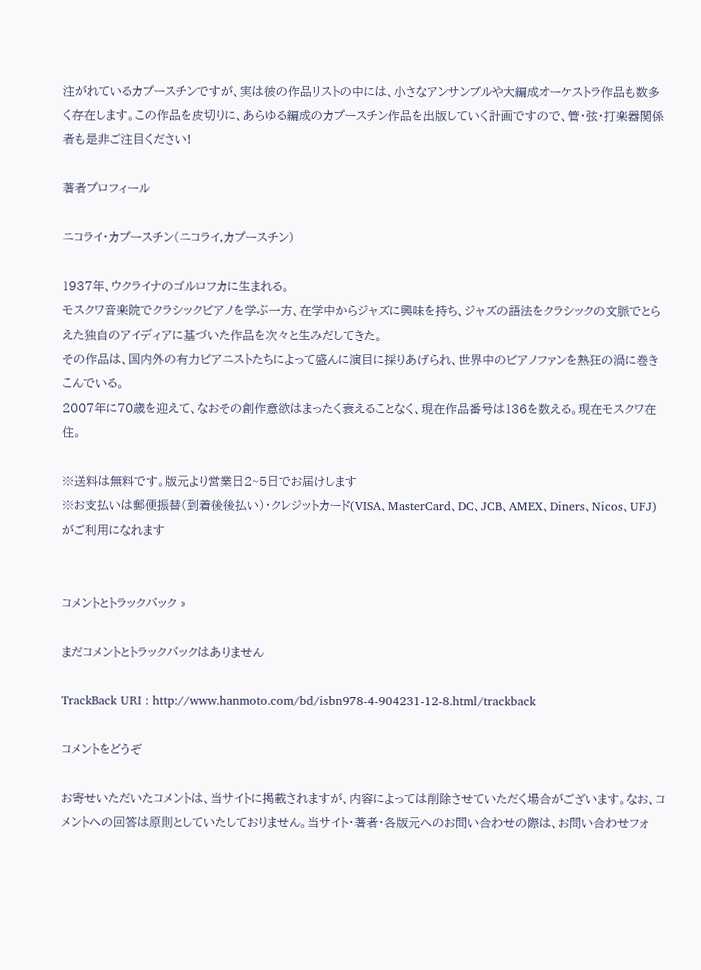注がれているカプースチンですが、実は彼の作品リストの中には、小さなアンサンブルや大編成オーケストラ作品も数多く存在します。この作品を皮切りに、あらゆる編成のカプースチン作品を出版していく計画ですので、管・弦・打楽器関係者も是非ご注目ください!

著者プロフィール

ニコライ・カプースチン(ニコライ,カプースチン)

1937年、ウクライナのゴルロフカに生まれる。
モスクワ音楽院でクラシックピアノを学ぶ一方、在学中からジャズに興味を持ち、ジャズの語法をクラシックの文脈でとらえた独自のアイディアに基づいた作品を次々と生みだしてきた。
その作品は、国内外の有力ピアニストたちによって盛んに演目に採りあげられ、世界中のピアノファンを熱狂の渦に巻きこんでいる。
2007年に70歳を迎えて、なおその創作意欲はまったく衰えることなく、現在作品番号は136を数える。現在モスクワ在住。

※送料は無料です。版元より営業日2~5日でお届けします
※お支払いは郵便振替(到着後後払い)・クレジットカード(VISA、MasterCard、DC、JCB、AMEX、Diners、Nicos、UFJ)がご利用になれます


コメントとトラックバック »

まだコメントとトラックバックはありません

TrackBack URI : http://www.hanmoto.com/bd/isbn978-4-904231-12-8.html/trackback

コメントをどうぞ

お寄せいただいたコメントは、当サイトに掲載されますが、内容によっては削除させていただく場合がございます。なお、コメントへの回答は原則としていたしておりません。当サイト・著者・各版元へのお問い合わせの際は、お問い合わせフォ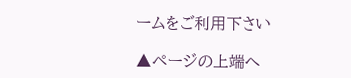ームをご利用下さい

▲ページの上端へ